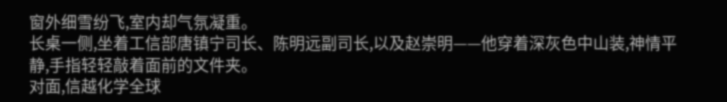窗外细雪纷飞,室内却气氛凝重。
长桌一侧,坐着工信部唐镇宁司长、陈明远副司长,以及赵崇明——他穿着深灰色中山装,神情平静,手指轻轻敲着面前的文件夹。
对面,信越化学全球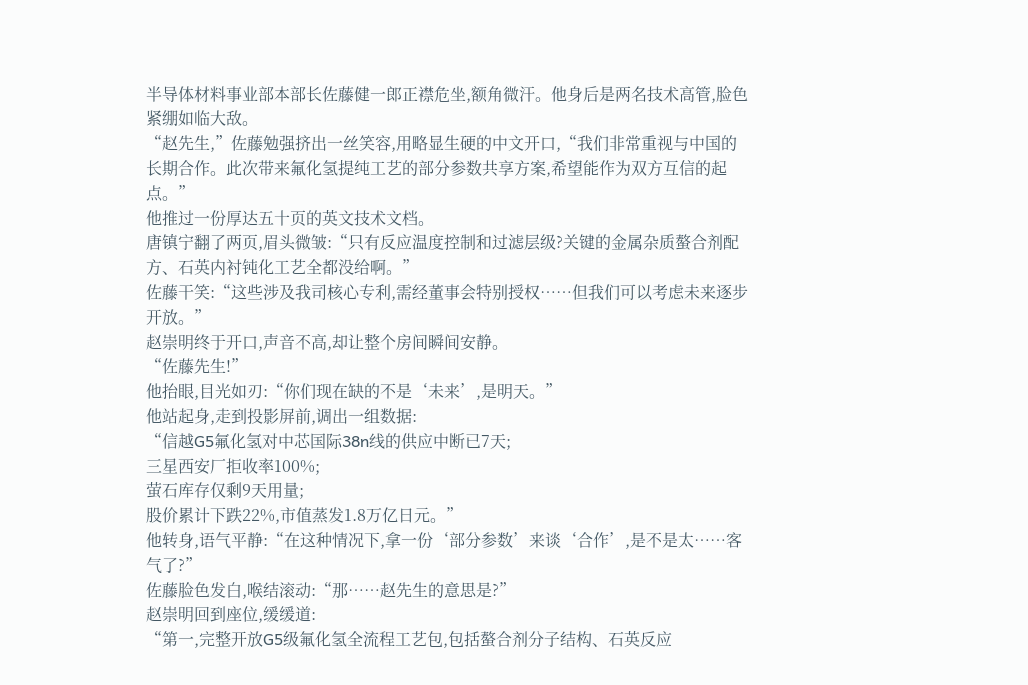半导体材料事业部本部长佐藤健一郎正襟危坐,额角微汗。他身后是两名技术高管,脸色紧绷如临大敌。
“赵先生,”佐藤勉强挤出一丝笑容,用略显生硬的中文开口,“我们非常重视与中国的长期合作。此次带来氟化氢提纯工艺的部分参数共享方案,希望能作为双方互信的起点。”
他推过一份厚达五十页的英文技术文档。
唐镇宁翻了两页,眉头微皱:“只有反应温度控制和过滤层级?关键的金属杂质螯合剂配方、石英内衬钝化工艺全都没给啊。”
佐藤干笑:“这些涉及我司核心专利,需经董事会特别授权……但我们可以考虑未来逐步开放。”
赵崇明终于开口,声音不高,却让整个房间瞬间安静。
“佐藤先生!”
他抬眼,目光如刃:“你们现在缺的不是‘未来’,是明天。”
他站起身,走到投影屏前,调出一组数据:
“信越G5氟化氢对中芯国际38n线的供应中断已7天;
三星西安厂拒收率100%;
萤石库存仅剩9天用量;
股价累计下跌22%,市值蒸发1.8万亿日元。”
他转身,语气平静:“在这种情况下,拿一份‘部分参数’来谈‘合作’,是不是太……客气了?”
佐藤脸色发白,喉结滚动:“那……赵先生的意思是?”
赵崇明回到座位,缓缓道:
“第一,完整开放G5级氟化氢全流程工艺包,包括螯合剂分子结构、石英反应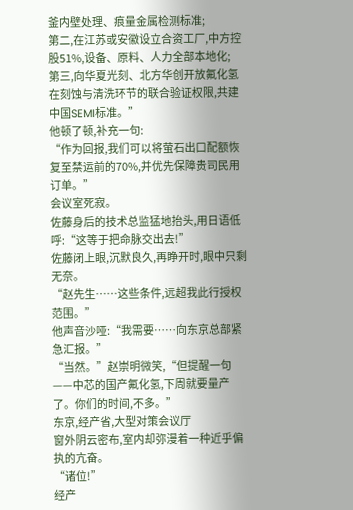釜内壁处理、痕量金属检测标准;
第二,在江苏或安徽设立合资工厂,中方控股51%,设备、原料、人力全部本地化;
第三,向华夏光刻、北方华创开放氟化氢在刻蚀与清洗环节的联合验证权限,共建中国SEMI标准。”
他顿了顿,补充一句:
“作为回报,我们可以将萤石出口配额恢复至禁运前的70%,并优先保障贵司民用订单。”
会议室死寂。
佐藤身后的技术总监猛地抬头,用日语低呼:“这等于把命脉交出去!”
佐藤闭上眼,沉默良久,再睁开时,眼中只剩无奈。
“赵先生……这些条件,远超我此行授权范围。”
他声音沙哑:“我需要……向东京总部紧急汇报。”
“当然。”赵崇明微笑,“但提醒一句——中芯的国产氟化氢,下周就要量产了。你们的时间,不多。”
东京,经产省,大型对策会议厅
窗外阴云密布,室内却弥漫着一种近乎偏执的亢奋。
“诸位!”
经产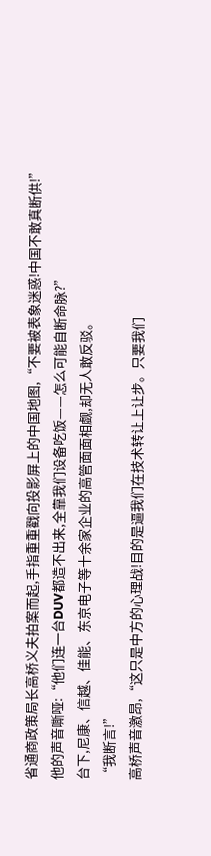省通商政策局长高桥义夫拍案而起,手指重重戳向投影屏上的中国地图,“不要被表象迷惑!中国不敢真断供!”
他的声音嘶哑:“他们连一台DUV都造不出来,全靠我们设备吃饭——怎么可能自断命脉?”
台下,尼康、信越、佳能、东京电子等十余家企业的高管面面相觑,却无人敢反驳。
“我断言!”
高桥声音激昂,“这只是中方的心理战!目的是逼我们在技术转让上让步。只要我们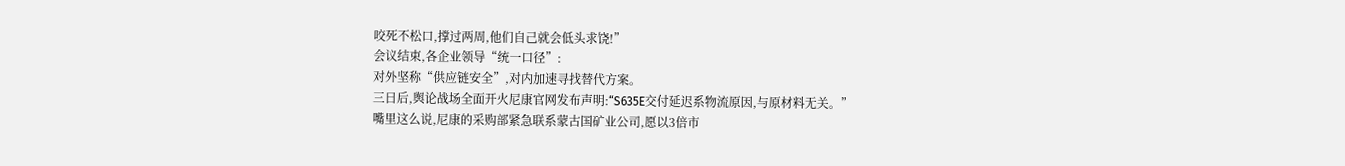咬死不松口,撑过两周,他们自己就会低头求饶!”
会议结束,各企业领导“统一口径”:
对外坚称“供应链安全”,对内加速寻找替代方案。
三日后,舆论战场全面开火尼康官网发布声明:“S635E交付延迟系物流原因,与原材料无关。”
嘴里这么说,尼康的采购部紧急联系蒙古国矿业公司,愿以3倍市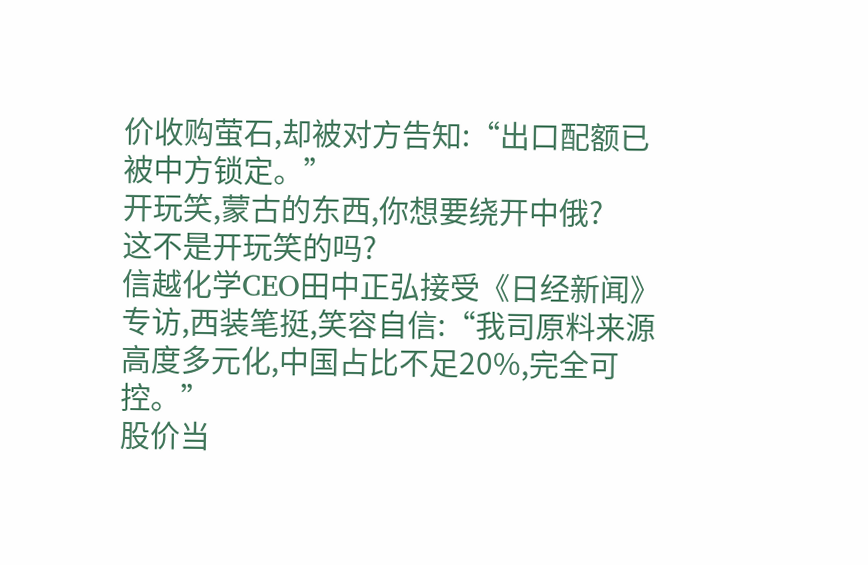价收购萤石,却被对方告知:“出口配额已被中方锁定。”
开玩笑,蒙古的东西,你想要绕开中俄?
这不是开玩笑的吗?
信越化学CEO田中正弘接受《日经新闻》专访,西装笔挺,笑容自信:“我司原料来源高度多元化,中国占比不足20%,完全可控。”
股价当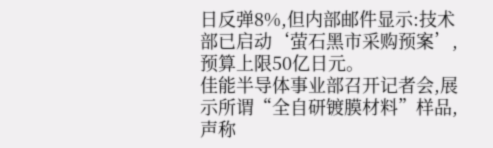日反弹8%,但内部邮件显示:技术部已启动‘萤石黑市采购预案’,预算上限50亿日元。
佳能半导体事业部召开记者会,展示所谓“全自研镀膜材料”样品,声称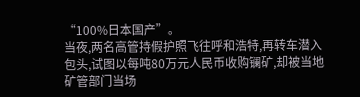“100%日本国产”。
当夜,两名高管持假护照飞往呼和浩特,再转车潜入包头,试图以每吨80万元人民币收购镧矿,却被当地矿管部门当场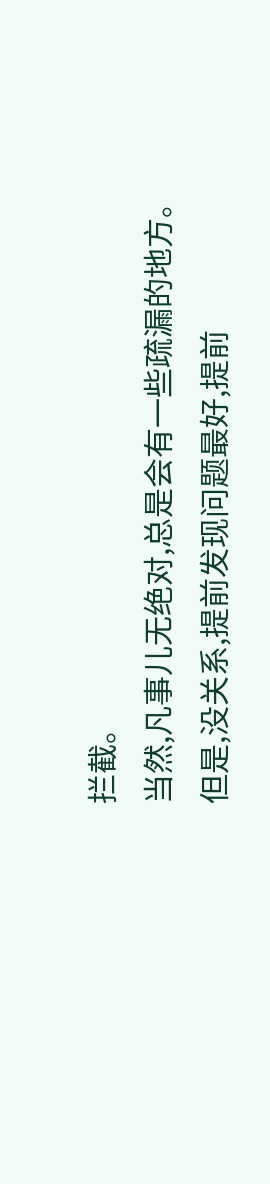拦截。
当然,凡事儿无绝对,总是会有一些疏漏的地方。
但是,没关系,提前发现问题最好,提前